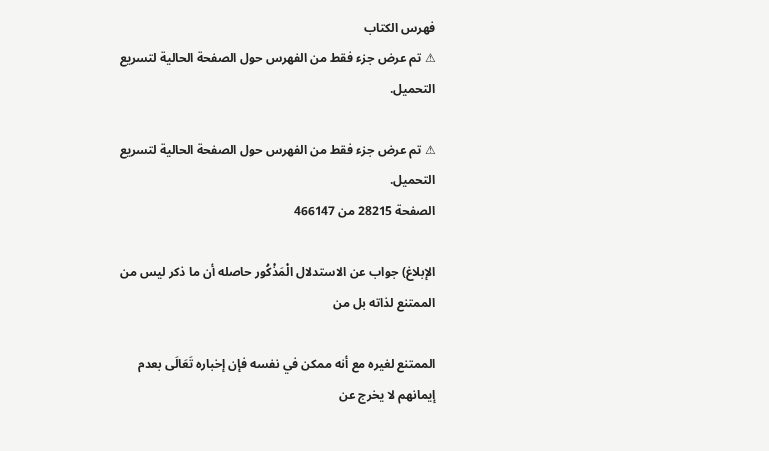فهرس الكتاب
⚠ تم عرض جزء فقط من الفهرس حول الصفحة الحالية لتسريع التحميل.

⚠ تم عرض جزء فقط من الفهرس حول الصفحة الحالية لتسريع التحميل.
الصفحة 28215 من 466147

الإبلاغ) جواب عن الاستدلال الْمَذْكُور حاصله أن ما ذكر ليس من الممتنع لذاته بل من

الممتنع لغيره مع أنه ممكن في نفسه فإن إخباره تَعَالَى بعدم إيمانهم لا يخرج عن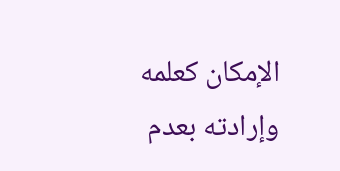الإمكان كعلمه وإرادته بعدم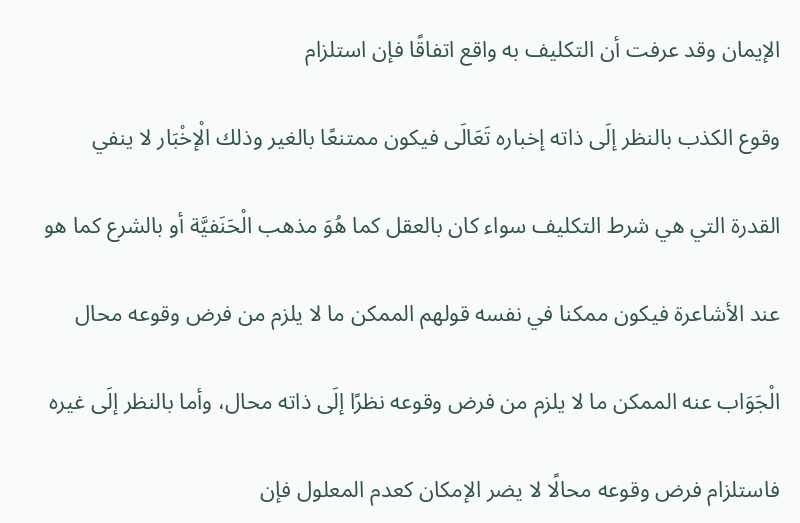الإيمان وقد عرفت أن التكليف به واقع اتفاقًا فإن استلزام

وقوع الكذب بالنظر إلَى ذاته إخباره تَعَالَى فيكون ممتنعًا بالغير وذلك الْإخْبَار لا ينفي

القدرة التي هي شرط التكليف سواء كان بالعقل كما هُوَ مذهب الْحَنَفيَّة أو بالشرع كما هو

عند الأشاعرة فيكون ممكنا في نفسه قولهم الممكن ما لا يلزم من فرض وقوعه محال

الْجَوَاب عنه الممكن ما لا يلزم من فرض وقوعه نظرًا إلَى ذاته محال، وأما بالنظر إلَى غيره

فاستلزام فرض وقوعه محالًا لا يضر الإمكان كعدم المعلول فإن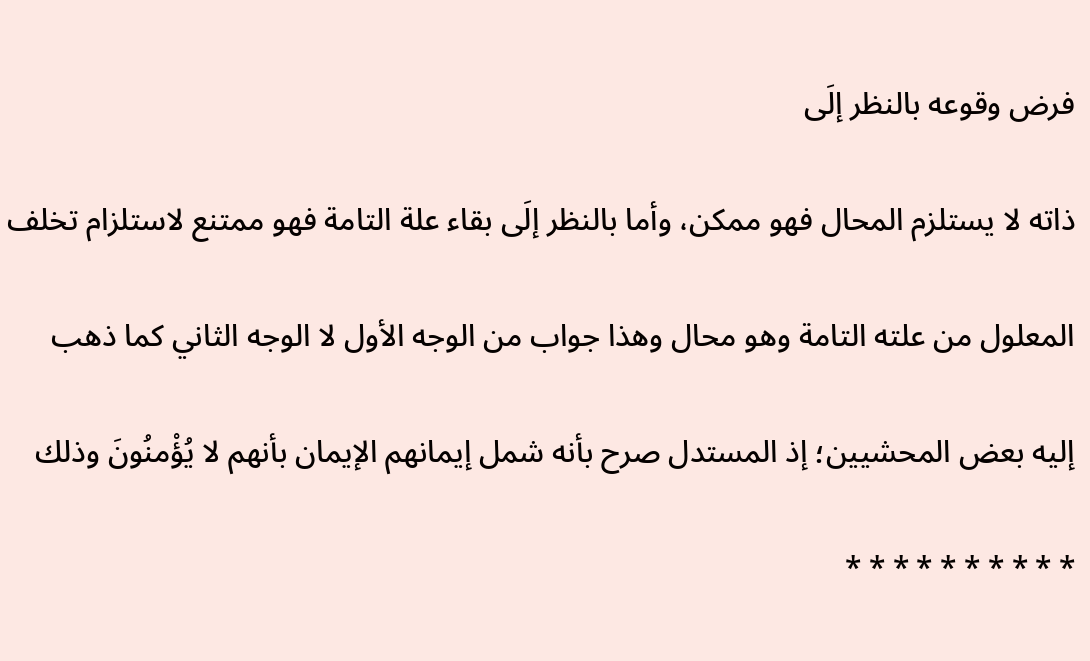فرض وقوعه بالنظر إلَى

ذاته لا يستلزم المحال فهو ممكن، وأما بالنظر إلَى بقاء علة التامة فهو ممتنع لاستلزام تخلف

المعلول من علته التامة وهو محال وهذا جواب من الوجه الأول لا الوجه الثاني كما ذهب

إليه بعض المحشيين؛ إذ المستدل صرح بأنه شمل إيمانهم الإيمان بأنهم لا يُؤْمنُونَ وذلك

* * * * * * * * * *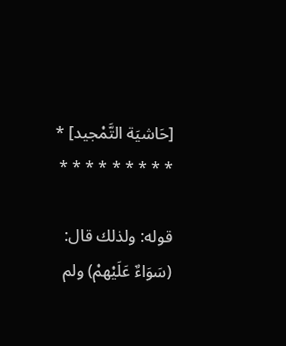[حَاشيَة التَّمْجيد] * * * * * * * * * *

قوله: ولذلك قال: (سَوَاءٌ عَلَيْهمْ) ولم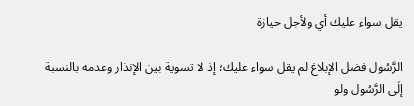يقل سواء عليك أي ولأجل حيازة

الرَّسُول فضل الإبلاغ لم يقل سواء عليك؛ إذ لا تسوية بين الإنذار وعدمه بالنسبة إلَى الرَّسُول ولو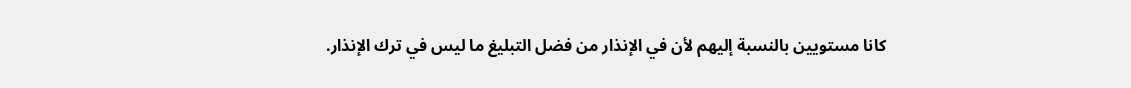كانا مستويين بالنسبة إليهم لأن في الإنذار من فضل التبليغ ما ليس في ترك الإنذار.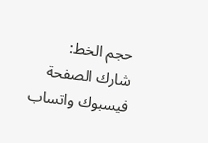حجم الخط:
شارك الصفحة
فيسبوك واتساب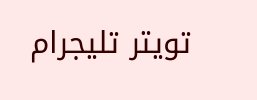تويتر تليجرام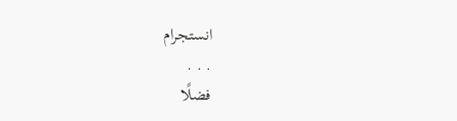انستجرام
. . .
فضلًا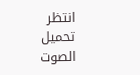انتظر تحميل الصوت